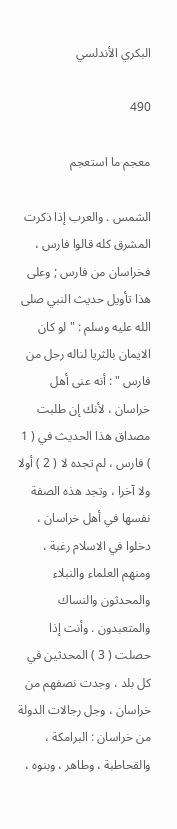البكري الأندلسي

490

معجم ما استعجم

الشمس . والعرب إذا ذكرت المشرق كله قالوا فارس ، فخراسان من فارس ; وعلى هذا تأويل حديث النبي صلى الله عليه وسلم : " لو كان الايمان بالثريا لناله رجل من فارس " : أنه عنى أهل خراسان ، لأنك إن طلبت مصداق هذا الحديث في ( 1 ) فارس ، لم تجده لا ( 2 ) أولا ولا آخرا ، وتجد هذه الصفة نفسها في أهل خراسان ، دخلوا في الاسلام رغبة ، ومنهم العلماء والنبلاء والمحدثون والنساك والمتعبدون . وأنت إذا حصلت ( 3 ) المحدثين في كل بلد ، وجدت نصفهم من خراسان ، وجل رجالات الدولة من خراسان : البرامكة ، والقحاطبة ، وطاهر ، وبنوه ،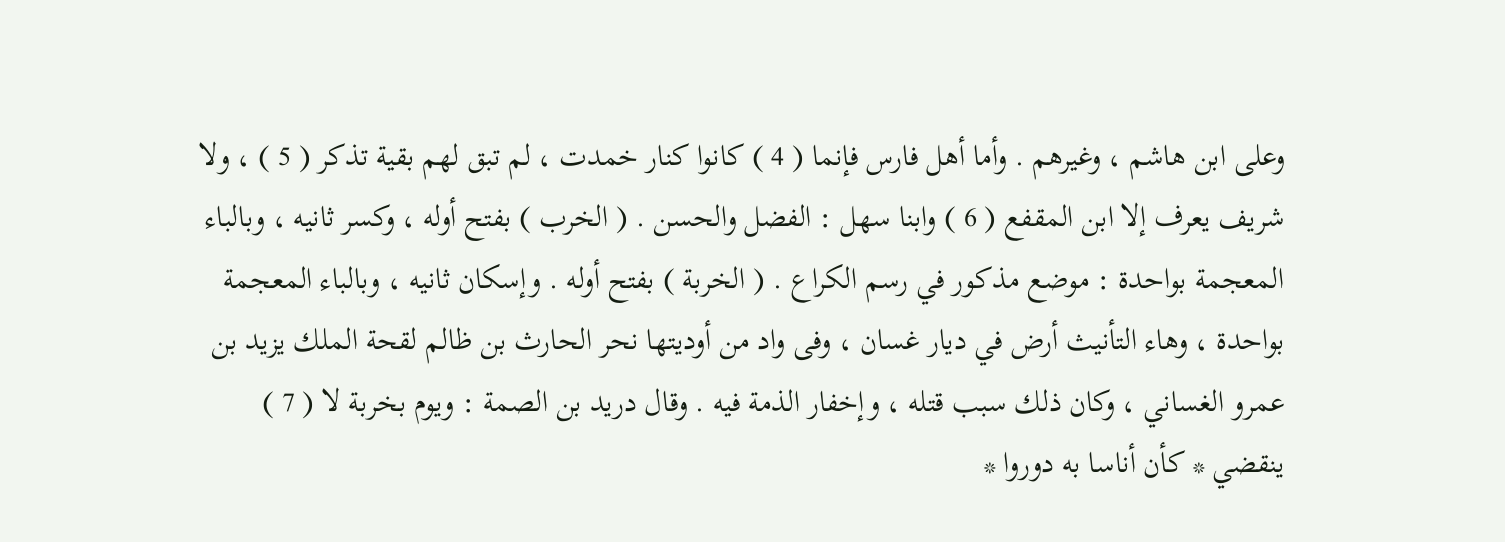وعلى ابن هاشم ، وغيرهم . وأما أهل فارس فإنما ( 4 ) كانوا كنار خمدت ، لم تبق لهم بقية تذكر ( 5 ) ، ولا شريف يعرف إلا ابن المقفع ( 6 ) وابنا سهل : الفضل والحسن . ( الخرب ) بفتح أوله ، وكسر ثانيه ، وبالباء المعجمة بواحدة : موضع مذكور في رسم الكراع . ( الخربة ) بفتح أوله . وإسكان ثانيه ، وبالباء المعجمة بواحدة ، وهاء التأنيث أرض في ديار غسان ، وفى واد من أوديتها نحر الحارث بن ظالم لقحة الملك يزيد بن عمرو الغساني ، وكان ذلك سبب قتله ، وإخفار الذمة فيه . وقال دريد بن الصمة : ويوم بخربة لا ( 7 ) ينقضي * كأن أناسا به دوروا *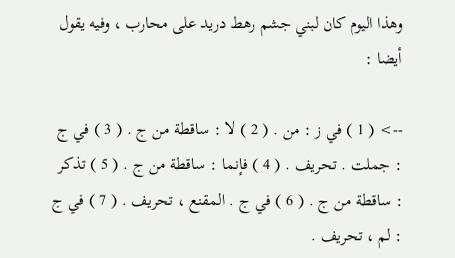وهذا اليوم كان لبني جشم رهط دريد على محارب ، وفيه يقول أيضا :

--> ( 1 ) في ز : من . ( 2 ) لا : ساقطة من ج . ( 3 ) في ج : جملت . تحريف . ( 4 ) فإنما : ساقطة من ج . ( 5 ) تذكر : ساقطة من ج . ( 6 ) في ج . المقنع ، تحريف . ( 7 ) في ج : لم ، تحريف .